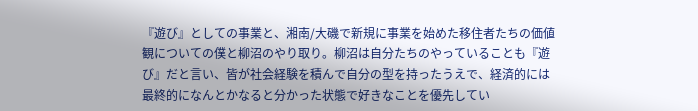『遊び』としての事業と、湘南/大磯で新規に事業を始めた移住者たちの価値観についての僕と柳沼のやり取り。柳沼は自分たちのやっていることも『遊び』だと言い、皆が社会経験を積んで自分の型を持ったうえで、経済的には最終的になんとかなると分かった状態で好きなことを優先してい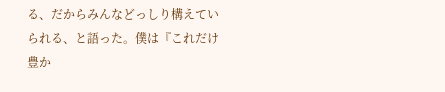る、だからみんなどっしり構えていられる、と語った。僕は『これだけ豊か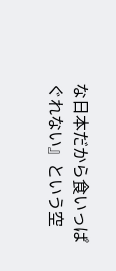な日本だから食いっぱぐれない』という空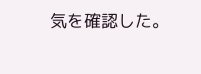気を確認した。